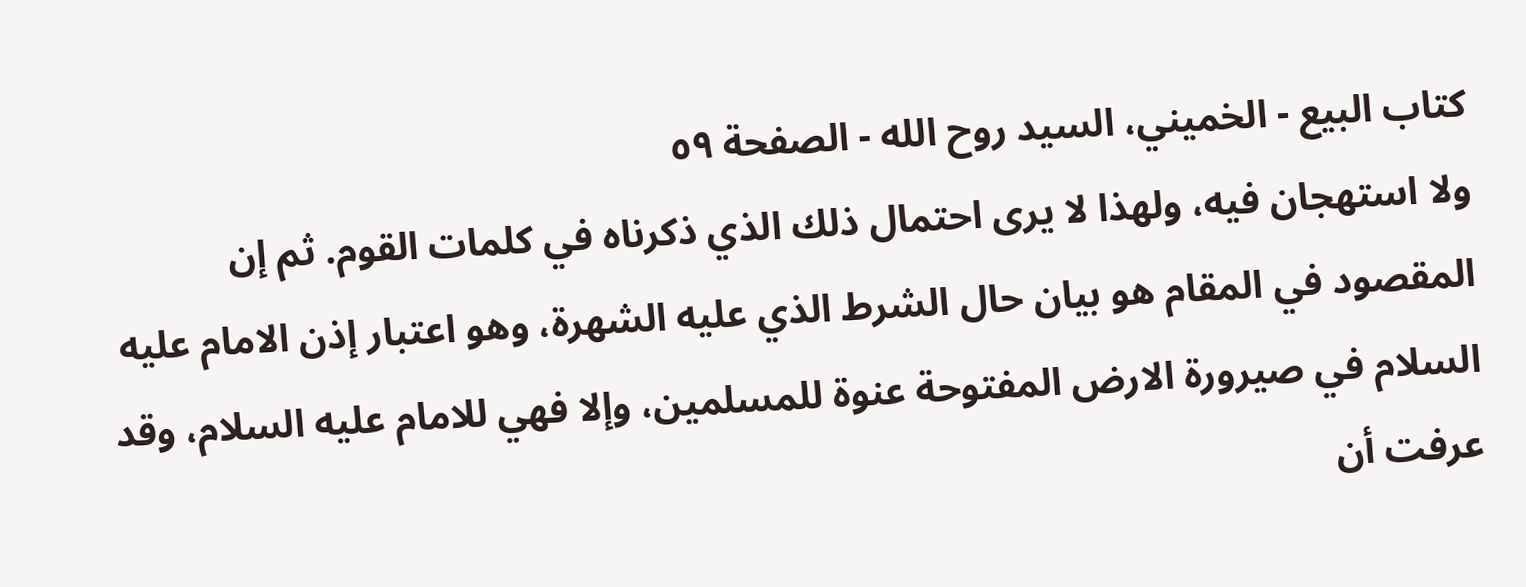كتاب البيع - الخميني، السيد روح الله - الصفحة ٥٩
ولا استهجان فيه، ولهذا لا يرى احتمال ذلك الذي ذكرناه في كلمات القوم. ثم إن المقصود في المقام هو بيان حال الشرط الذي عليه الشهرة، وهو اعتبار إذن الامام عليه السلام في صيرورة الارض المفتوحة عنوة للمسلمين، وإلا فهي للامام عليه السلام، وقد عرفت أن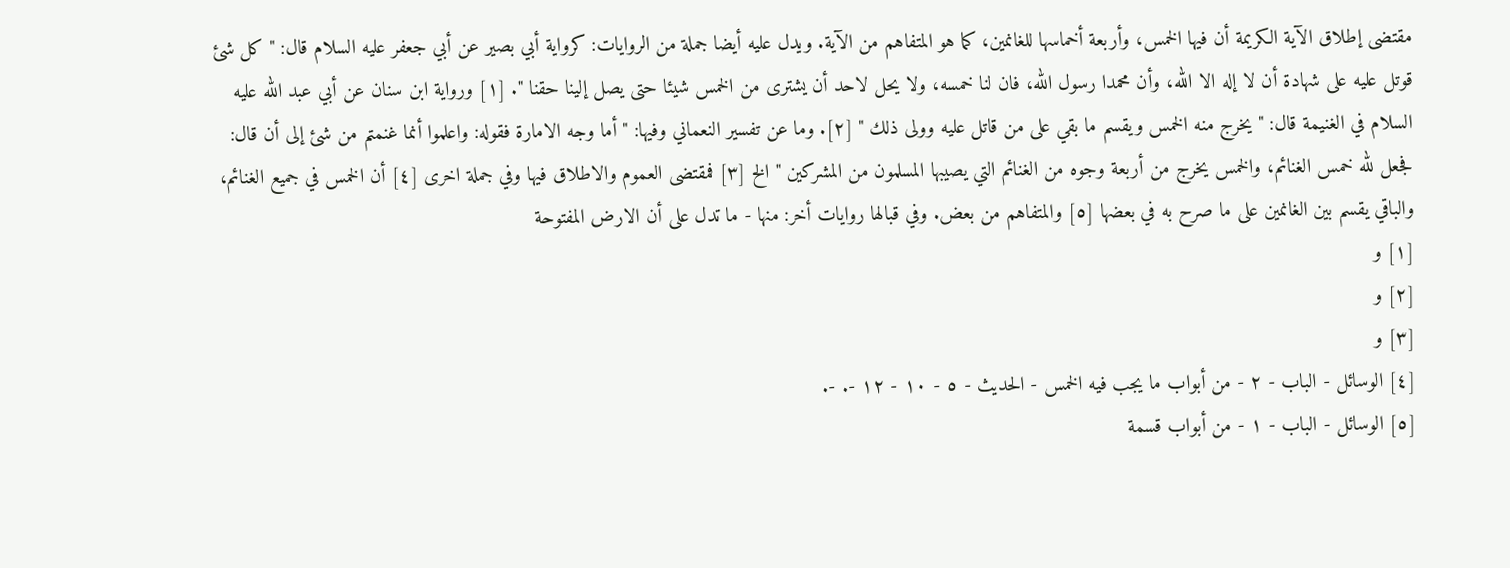مقتضى إطلاق الآية الكريمة أن فيها الخمس، وأربعة أخماسها للغانمين، كما هو المتفاهم من الآية. ويدل عليه أيضا جملة من الروايات: كرواية أبي بصير عن أبي جعفر عليه السلام قال: " كل شئ قوتل عليه على شهادة أن لا إله الا الله، وأن محمدا رسول الله، فان لنا خمسه، ولا يحل لاحد أن يشترى من الخمس شيئا حتى يصل إلينا حقنا ". [١] ورواية ابن سنان عن أبي عبد الله عليه السلام في الغنيمة قال: " يخرج منه الخمس ويقسم ما بقي على من قاتل عليه وولى ذلك " [٢]. وما عن تفسير النعماني وفيها: " أما وجه الامارة فقوله: واعلموا أنما غنمتم من شئ إلى أن قال: فجعل لله خمس الغنائم، والخمس يخرج من أربعة وجوه من الغنائم التي يصيبها المسلمون من المشركين " الخ [٣] فمقتضى العموم والاطلاق فيها وفي جملة اخرى [٤] أن الخمس في جميع الغنائم، والباقي يقسم بين الغانمين على ما صرح به في بعضها [٥] والمتفاهم من بعض. وفي قبالها روايات أخر: منها - ما تدل على أن الارض المفتوحة
[١] و
[٢] و
[٣] و
[٤] الوسائل - الباب - ٢ - من أبواب ما يجب فيه الخمس - الحديث - ٥ - ١٠ - ١٢ -. -.
[٥] الوسائل - الباب - ١ - من أبواب قسمة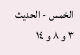الخمس - الحديث ٣ و ٨ و ١٤